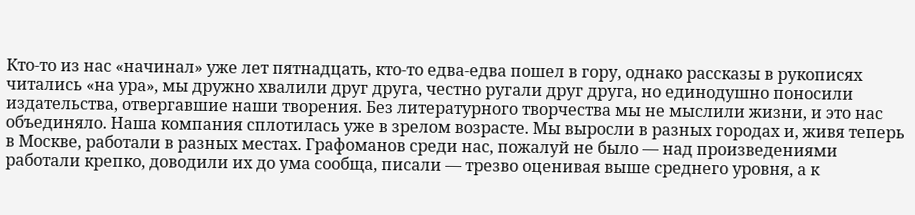Кто-то из нас «начинал» уже лет пятнадцать, кто-то едва-едва пошел в гору, однако рассказы в рукописях читались «на ура», мы дружно хвалили друг друга, честно ругали друг друга, но единодушно поносили издательства, отвергавшие наши творения. Без литературного творчества мы не мыслили жизни, и это нас объединяло. Наша компания сплотилась уже в зрелом возрасте. Мы выросли в разных городах и, живя теперь в Москве, работали в разных местах. Графоманов среди нас, пожалуй не было — над произведениями работали крепко, доводили их до ума сообща, писали — трезво оценивая выше среднего уровня, а к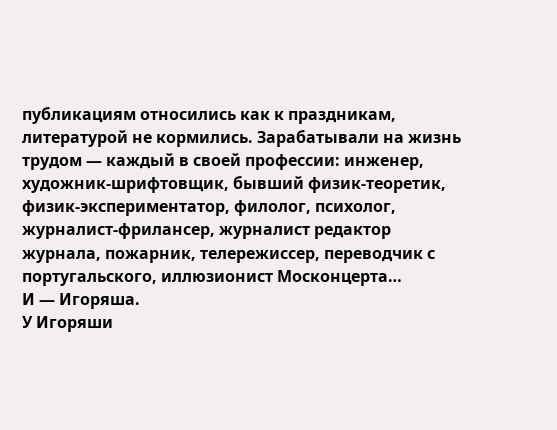публикациям относились как к праздникам, литературой не кормились. Зарабатывали на жизнь трудом — каждый в своей профессии: инженер, художник-шрифтовщик, бывший физик-теоретик, физик-экспериментатор, филолог, психолог, журналист-фрилансер, журналист редактор журнала, пожарник, телережиссер, переводчик с португальского, иллюзионист Москонцерта…
И — Игоряша.
У Игоряши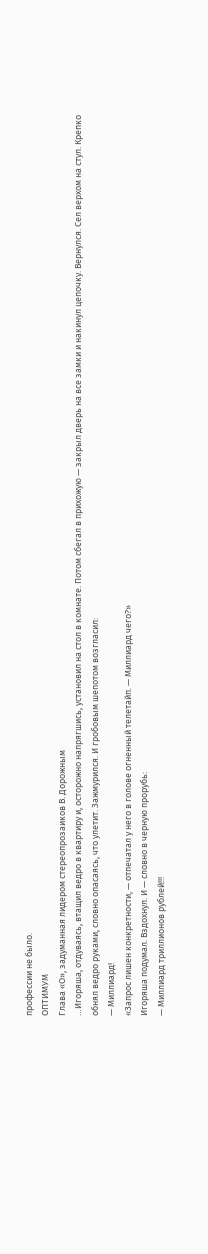профессии не было.
ОПТИМУМ
Глава «О», задуманная лидером стереопрозаиков В. Дорожным
…Игоряша, отдуваясь, втащил ведро в квартиру и, осторожно напрягшись, установил на стол в комнате. Потом сбегал в прихожую — закрыл дверь на все замки и накинул цепочку. Вернулся. Сел верхом на стул. Крепко обнял ведро руками, словно опасаясь, что улетит. Зажмурился. И гробовым шепотом возгласил:
— Миллиард!
«Запрос лишен конкретности, — отпечатал у него в голове огненный телетайп. — Миллиард чего?»
Игоряша подумал. Вздохнул. И — словно в черную прорубь:
— Миллиард триллионов рублей!!!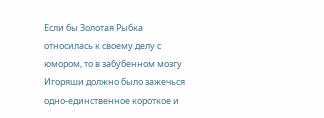Если бы Золотая Рыбка относилась к своему делу с юмором, то в забубенном мозгу Игоряши должно было зажечься одно-единственное короткое и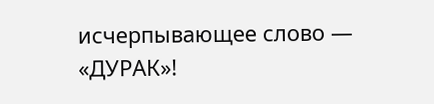исчерпывающее слово — «ДУРАК»!